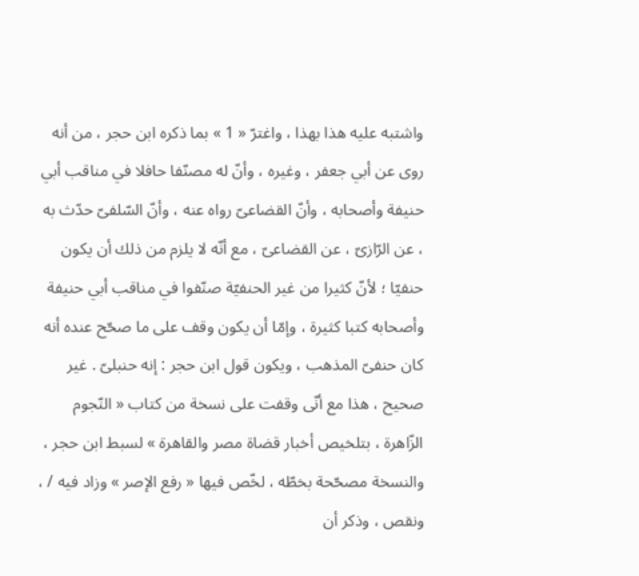واشتبه عليه هذا بهذا ، واغترّ « 1 » بما ذكره ابن حجر ، من أنه روى عن أبي جعفر ، وغيره ، وأنّ له مصنّفا حافلا في مناقب أبي حنيفة وأصحابه ، وأنّ القضاعىّ رواه عنه ، وأنّ السّلفىّ حدّث به ، عن الرّازىّ ، عن القضاعىّ ، مع أنّه لا يلزم من ذلك أن يكون حنفيّا ؛ لأنّ كثيرا من غير الحنفيّة صنّفوا في مناقب أبي حنيفة وأصحابه كتبا كثيرة ، وإمّا أن يكون وقف على ما صحّح عنده أنه كان حنفىّ المذهب ، ويكون قول ابن حجر : إنه حنبلىّ . غير صحيح ، هذا مع أنّى وقفت على نسخة من كتاب « النّجوم الزّاهرة ، بتلخيص أخبار قضاة مصر والقاهرة » لسبط ابن حجر ، والنسخة مصحّحة بخطّه ، لخّص فيها « رفع الإصر » وزاد فيه / ، ونقص ، وذكر أن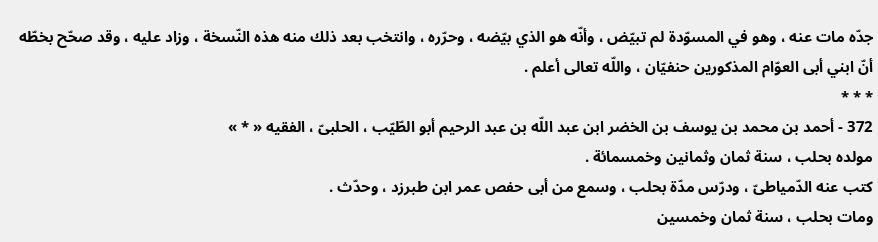جدّه مات عنه ، وهو في المسوّدة لم تبيّض ، وأنّه هو الذي بيّضه ، وحرّره ، وانتخب بعد ذلك منه هذه النّسخة ، وزاد عليه ، وقد صحّح بخطّه أنّ ابني أبى العوّام المذكورين حنفيّان ، واللّه تعالى أعلم .
* * *
372 - أحمد بن محمد بن يوسف بن الخضر ابن عبد اللّه بن عبد الرحيم أبو الطّيّب ، الحلبىّ ، الفقيه « * »
مولده بحلب ، سنة ثمان وثمانين وخمسمائة .
كتب عنه الدّمياطىّ ، ودرّس مدّة بحلب ، وسمع من أبى حفص عمر ابن طبرزد ، وحدّث .
ومات بحلب ، سنة ثمان وخمسين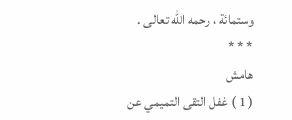وستمائة ، رحمه اللّه تعالى .
* * *
هامش
( 1 ) غفل التقى التميمي عن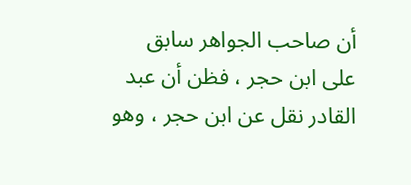أن صاحب الجواهر سابق على ابن حجر ، فظن أن عبد القادر نقل عن ابن حجر ، وهو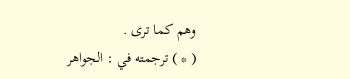وهم كما ترى .
( * ) ترجمته في : الجواهر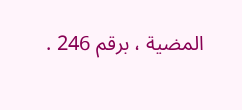المضية ، برقم 246 .